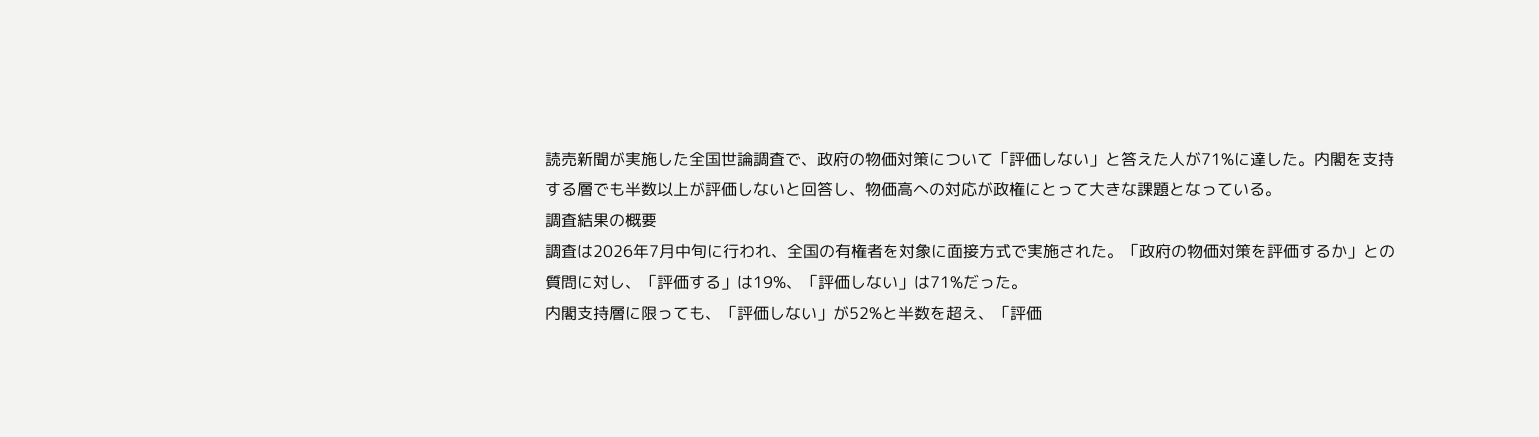読売新聞が実施した全国世論調査で、政府の物価対策について「評価しない」と答えた人が71%に達した。内閣を支持する層でも半数以上が評価しないと回答し、物価高への対応が政権にとって大きな課題となっている。
調査結果の概要
調査は2026年7月中旬に行われ、全国の有権者を対象に面接方式で実施された。「政府の物価対策を評価するか」との質問に対し、「評価する」は19%、「評価しない」は71%だった。
内閣支持層に限っても、「評価しない」が52%と半数を超え、「評価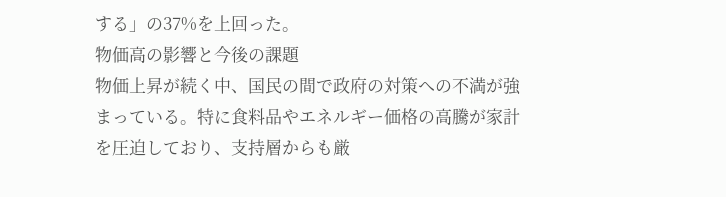する」の37%を上回った。
物価高の影響と今後の課題
物価上昇が続く中、国民の間で政府の対策への不満が強まっている。特に食料品やエネルギー価格の高騰が家計を圧迫しており、支持層からも厳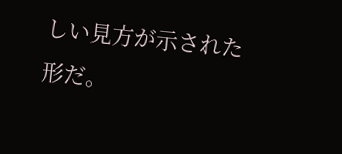しい見方が示された形だ。